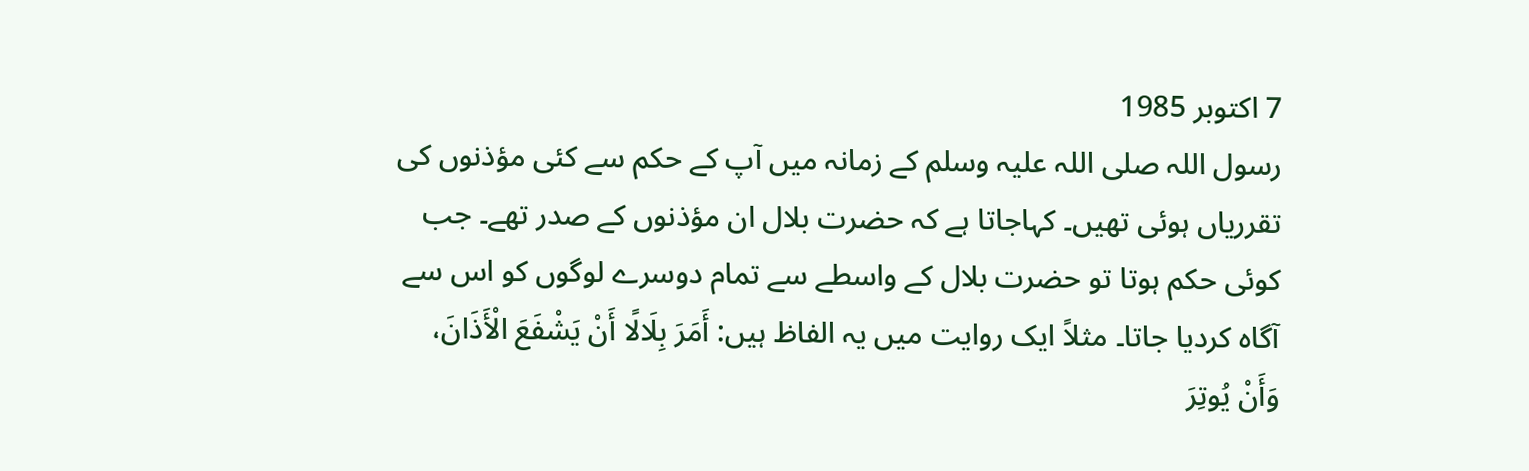7 اکتوبر 1985
رسول اللہ صلی اللہ علیہ وسلم کے زمانہ میں آپ کے حکم سے کئی مؤذنوں کی تقرریاں ہوئی تھیں۔ کہاجاتا ہے کہ حضرت بلال ان مؤذنوں کے صدر تھے۔ جب کوئی حکم ہوتا تو حضرت بلال کے واسطے سے تمام دوسرے لوگوں کو اس سے آگاہ کردیا جاتا۔ مثلاً ایک روایت میں یہ الفاظ ہیں: أَمَرَ بِلَالًا أَنْ يَشْفَعَ الْأَذَانَ، وَأَنْ يُوتِرَ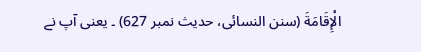الْإِقَامَةَ (سنن النسائی، حدیث نمبر 627) ۔ یعنی آپ نے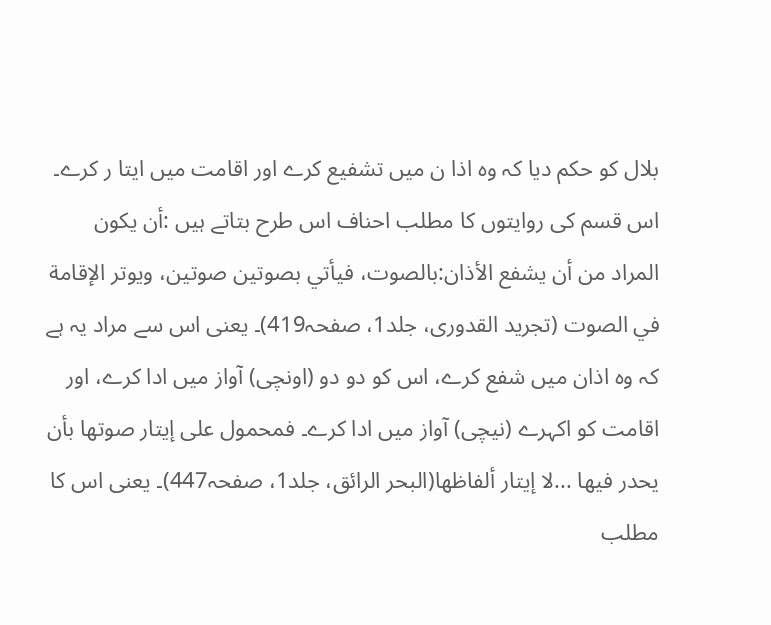بلال کو حکم دیا کہ وہ اذا ن میں تشفیع کرے اور اقامت میں ایتا ر کرے۔
اس قسم کی روایتوں کا مطلب احناف اس طرح بتاتے ہیں :أن يكون المراد من أن يشفع الأذان:بالصوت، فيأتي بصوتين صوتين، ويوتر الإقامة في الصوت (تجرید القدوری، جلد1، صفحہ419)۔ یعنی اس سے مراد یہ ہے کہ وہ اذان میں شفع کرے، اس کو دو دو (اونچی) آواز میں ادا کرے، اور اقامت کو اکہرے (نیچی) آواز میں ادا کرے۔ فمحمول على إيتار صوتها بأن يحدر فيها ...لا إيتار ألفاظها(البحر الرائق، جلد1، صفحہ447)۔ یعنی اس کا مطلب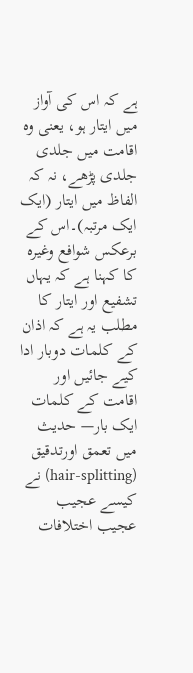ہے کہ اس کی آواز میں ایتار ہو، یعنی وہ اقامت میں جلدی جلدی پڑھے، نہ کہ الفاظ میں ایتار (ایک ایک مرتبہ)۔اس کے برعکس شوافع وغیرہ کا کہنا ہے کہ یہاں تشفیع اور ایتار کا مطلب یہ ہے کہ اذان کے کلمات دوبار ادا کیے جائیں اور اقامت کے کلمات ایک بار— حدیث میں تعمق اورتدقیق (hair-splitting) نے کیسے عجیب عجیب اختلافات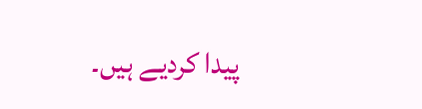پیدا کردیے ہیں۔